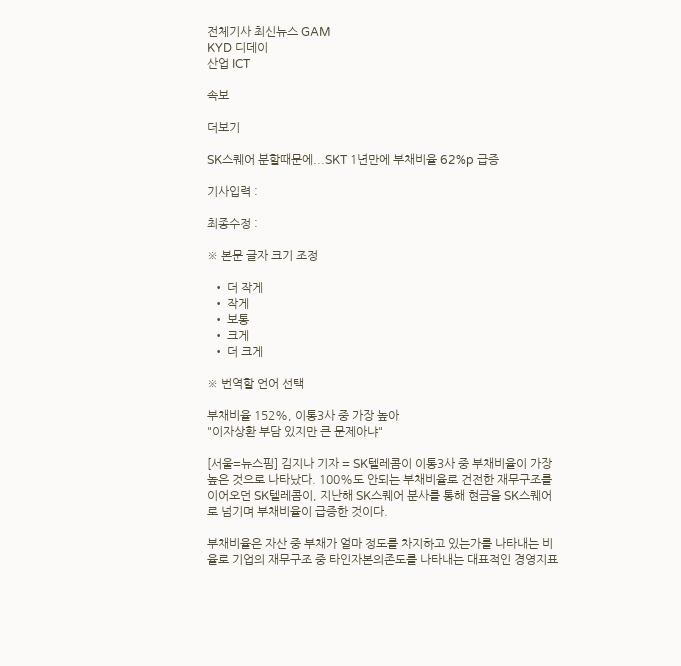전체기사 최신뉴스 GAM
KYD 디데이
산업 ICT

속보

더보기

SK스퀘어 분할때문에...SKT 1년만에 부채비율 62%p 급증

기사입력 :

최종수정 :

※ 본문 글자 크기 조정

  • 더 작게
  • 작게
  • 보통
  • 크게
  • 더 크게

※ 번역할 언어 선택

부채비율 152%, 이통3사 중 가장 높아
"이자상환 부담 있지만 큰 문제아냐"

[서울=뉴스핌] 김지나 기자 = SK텔레콤이 이통3사 중 부채비율이 가장 높은 것으로 나타났다. 100%도 안되는 부채비율로 건전한 재무구조를 이어오던 SK텔레콤이, 지난해 SK스퀘어 분사를 통해 현금을 SK스퀘어로 넘기며 부채비율이 급증한 것이다.

부채비율은 자산 중 부채가 얼마 정도를 차지하고 있는가를 나타내는 비율로 기업의 재무구조 중 타인자본의존도를 나타내는 대표적인 경영지표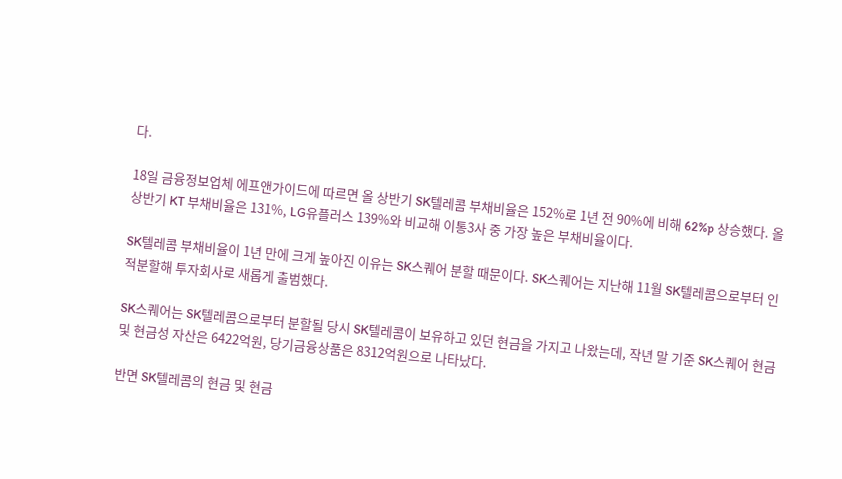다.

18일 금융정보업체 에프앤가이드에 따르면 올 상반기 SK텔레콤 부채비율은 152%로 1년 전 90%에 비해 62%p 상승했다. 올 상반기 KT 부채비율은 131%, LG유플러스 139%와 비교해 이통3사 중 가장 높은 부채비율이다.

SK텔레콤 부채비율이 1년 만에 크게 높아진 이유는 SK스퀘어 분할 때문이다. SK스퀘어는 지난해 11월 SK텔레콤으로부터 인적분할해 투자회사로 새롭게 출범했다.

SK스퀘어는 SK텔레콤으로부터 분할될 당시 SK텔레콤이 보유하고 있던 현금을 가지고 나왔는데, 작년 말 기준 SK스퀘어 현금 및 현금성 자산은 6422억원, 당기금융상품은 8312억원으로 나타났다.

반면 SK텔레콤의 현금 및 현금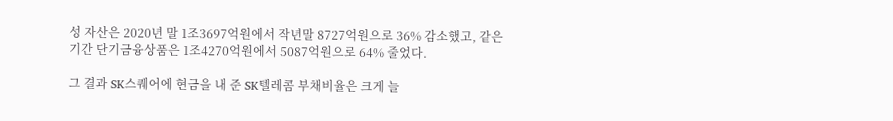성 자산은 2020년 말 1조3697억원에서 작년말 8727억원으로 36% 감소했고, 같은 기간 단기금융상품은 1조4270억원에서 5087억원으로 64% 줄었다.

그 결과 SK스퀘어에 현금을 내 준 SK텔레콤 부채비율은 크게 늘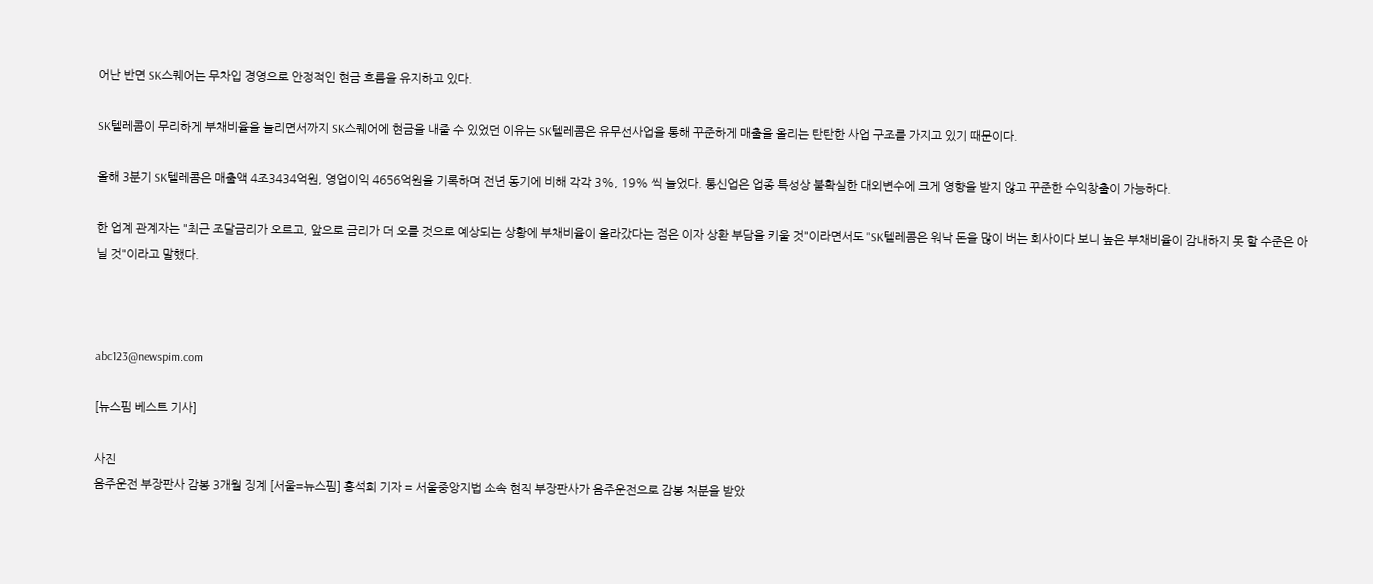어난 반면 SK스퀘어는 무차입 경영으로 안정적인 현금 흐름을 유지하고 있다.

SK텔레콤이 무리하게 부채비율을 늘리면서까지 SK스퀘어에 현금을 내줄 수 있었던 이유는 SK텔레콤은 유무선사업을 통해 꾸준하게 매출을 올리는 탄탄한 사업 구조를 가지고 있기 때문이다.

올해 3분기 SK텔레콤은 매출액 4조3434억원, 영업이익 4656억원을 기록하며 전년 동기에 비해 각각 3%, 19% 씩 늘었다. 통신업은 업종 특성상 불확실한 대외변수에 크게 영향을 받지 않고 꾸준한 수익창출이 가능하다.

한 업계 관계자는 "최근 조달금리가 오르고, 앞으로 금리가 더 오를 것으로 예상되는 상황에 부채비율이 올라갔다는 점은 이자 상환 부담을 키울 것"이라면서도 "SK텔레콤은 워낙 돈을 많이 버는 회사이다 보니 높은 부채비율이 감내하지 못 할 수준은 아닐 것"이라고 말했다.



abc123@newspim.com

[뉴스핌 베스트 기사]

사진
음주운전 부장판사 감봉 3개월 징계 [서울=뉴스핌] 홍석희 기자 = 서울중앙지법 소속 현직 부장판사가 음주운전으로 감봉 처분을 받았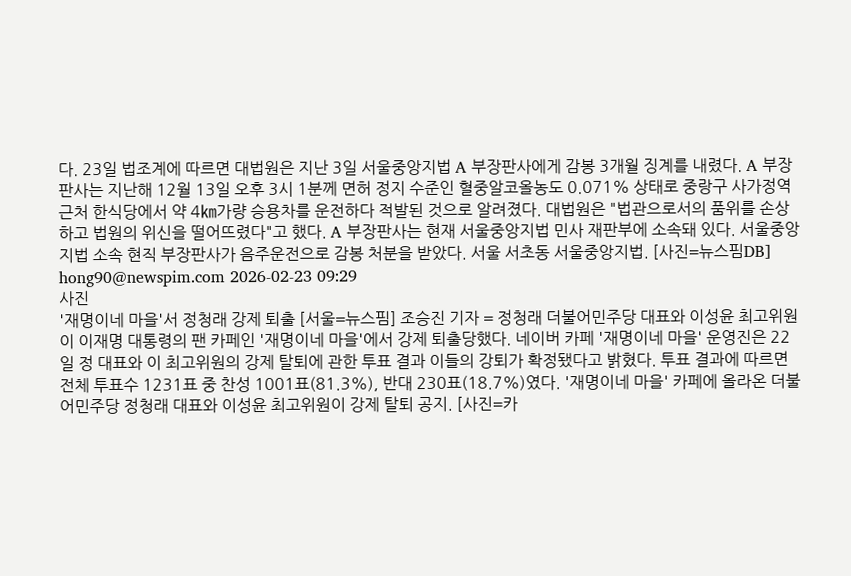다. 23일 법조계에 따르면 대법원은 지난 3일 서울중앙지법 A 부장판사에게 감봉 3개월 징계를 내렸다. A 부장판사는 지난해 12월 13일 오후 3시 1분께 면허 정지 수준인 혈중알코올농도 0.071% 상태로 중랑구 사가정역 근처 한식당에서 약 4㎞가량 승용차를 운전하다 적발된 것으로 알려졌다. 대법원은 "법관으로서의 품위를 손상하고 법원의 위신을 떨어뜨렸다"고 했다. A 부장판사는 현재 서울중앙지법 민사 재판부에 소속돼 있다. 서울중앙지법 소속 현직 부장판사가 음주운전으로 감봉 처분을 받았다. 서울 서초동 서울중앙지법. [사진=뉴스핌DB] hong90@newspim.com 2026-02-23 09:29
사진
'재명이네 마을'서 정청래 강제 퇴출 [서울=뉴스핌] 조승진 기자 = 정청래 더불어민주당 대표와 이성윤 최고위원이 이재명 대통령의 팬 카페인 '재명이네 마을'에서 강제 퇴출당했다. 네이버 카페 '재명이네 마을' 운영진은 22일 정 대표와 이 최고위원의 강제 탈퇴에 관한 투표 결과 이들의 강퇴가 확정됐다고 밝혔다. 투표 결과에 따르면 전체 투표수 1231표 중 찬성 1001표(81.3%), 반대 230표(18.7%)였다. '재명이네 마을' 카페에 올라온 더불어민주당 정청래 대표와 이성윤 최고위원이 강제 탈퇴 공지. [사진=카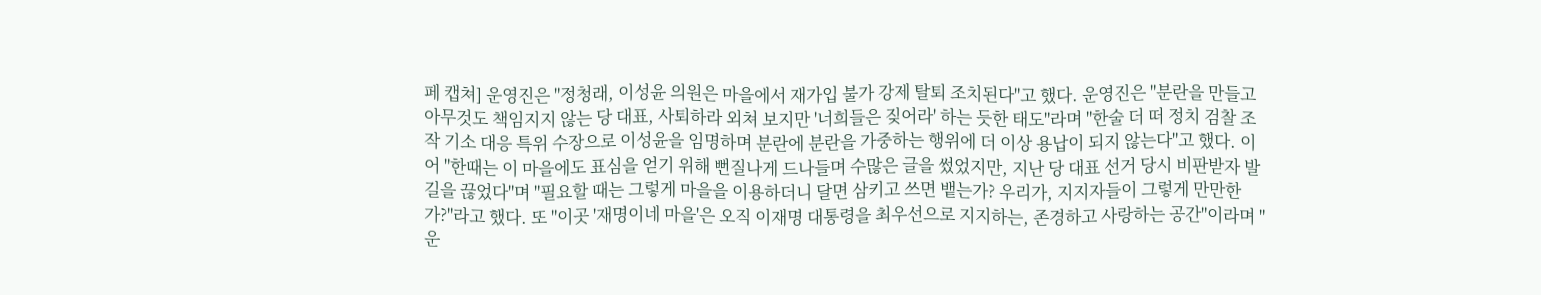페 캡쳐] 운영진은 "정청래, 이성윤 의원은 마을에서 재가입 불가 강제 탈퇴 조치된다"고 했다. 운영진은 "분란을 만들고 아무것도 책임지지 않는 당 대표, 사퇴하라 외쳐 보지만 '너희들은 짖어라' 하는 듯한 태도"라며 "한술 더 떠 정치 검찰 조작 기소 대응 특위 수장으로 이성윤을 임명하며 분란에 분란을 가중하는 행위에 더 이상 용납이 되지 않는다"고 했다. 이어 "한때는 이 마을에도 표심을 얻기 위해 뻔질나게 드나들며 수많은 글을 썼었지만, 지난 당 대표 선거 당시 비판받자 발길을 끊었다"며 "필요할 때는 그렇게 마을을 이용하더니 달면 삼키고 쓰면 뱉는가? 우리가, 지지자들이 그렇게 만만한가?"라고 했다. 또 "이곳 '재명이네 마을'은 오직 이재명 대통령을 최우선으로 지지하는, 존경하고 사랑하는 공간"이라며 "운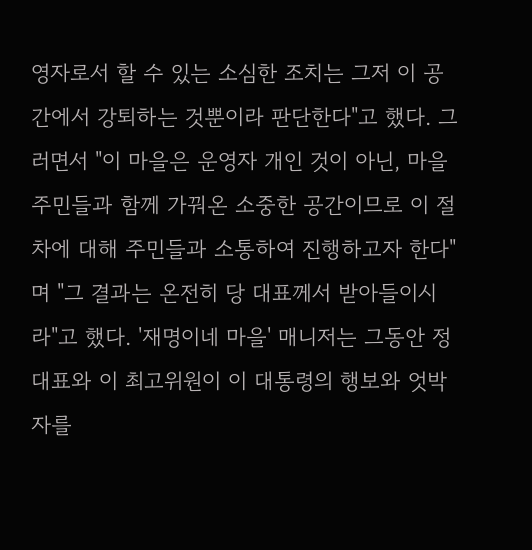영자로서 할 수 있는 소심한 조치는 그저 이 공간에서 강퇴하는 것뿐이라 판단한다"고 했다. 그러면서 "이 마을은 운영자 개인 것이 아닌, 마을 주민들과 함께 가꿔온 소중한 공간이므로 이 절차에 대해 주민들과 소통하여 진행하고자 한다"며 "그 결과는 온전히 당 대표께서 받아들이시라"고 했다. '재명이네 마을' 매니저는 그동안 정 대표와 이 최고위원이 이 대통령의 행보와 엇박자를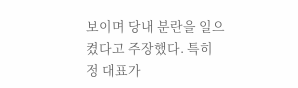보이며 당내 분란을 일으켰다고 주장했다. 특히 정 대표가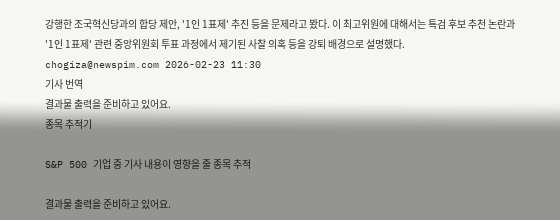강행한 조국혁신당과의 합당 제안, '1인 1표제' 추진 등을 문제라고 봤다. 이 최고위원에 대해서는 특검 후보 추천 논란과 '1인 1표제' 관련 중앙위원회 투표 과정에서 제기된 사찰 의혹 등을 강퇴 배경으로 설명했다.  chogiza@newspim.com 2026-02-23 11:30
기사 번역
결과물 출력을 준비하고 있어요.
종목 추적기

S&P 500 기업 중 기사 내용이 영향을 줄 종목 추적

결과물 출력을 준비하고 있어요.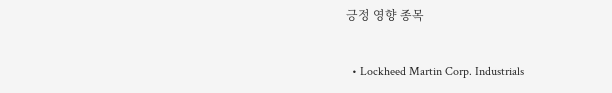긍정 영향 종목

  • Lockheed Martin Corp. Industrials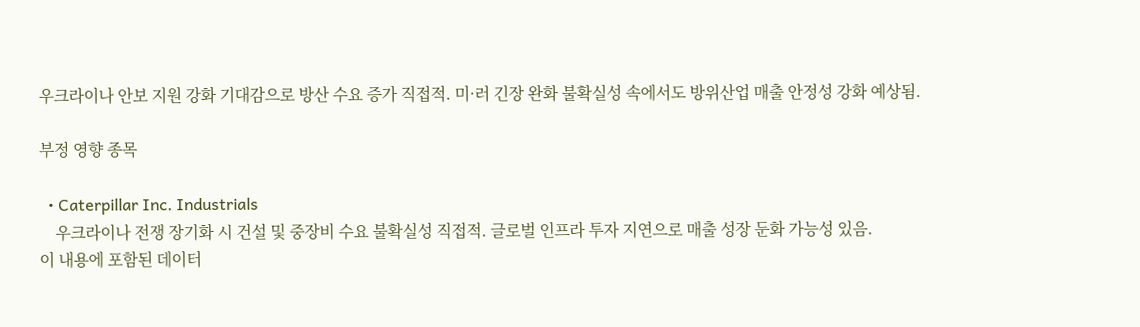우크라이나 안보 지원 강화 기대감으로 방산 수요 증가 직접적. 미·러 긴장 완화 불확실성 속에서도 방위산업 매출 안정성 강화 예상됨.

부정 영향 종목

  • Caterpillar Inc. Industrials
    우크라이나 전쟁 장기화 시 건설 및 중장비 수요 불확실성 직접적. 글로벌 인프라 투자 지연으로 매출 성장 둔화 가능성 있음.
이 내용에 포함된 데이터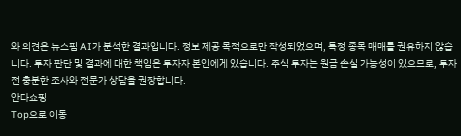와 의견은 뉴스핌 AI가 분석한 결과입니다. 정보 제공 목적으로만 작성되었으며, 특정 종목 매매를 권유하지 않습니다. 투자 판단 및 결과에 대한 책임은 투자자 본인에게 있습니다. 주식 투자는 원금 손실 가능성이 있으므로, 투자 전 충분한 조사와 전문가 상담을 권장합니다.
안다쇼핑
Top으로 이동